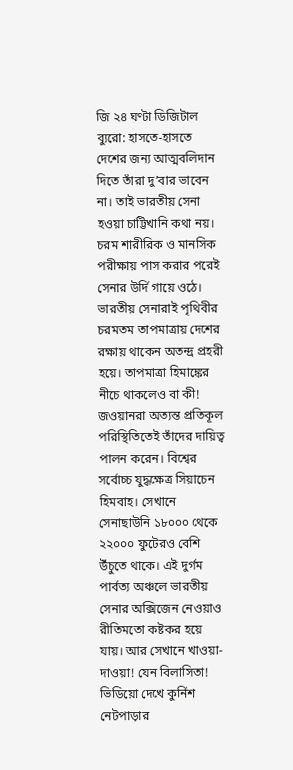জি ২৪ ঘণ্টা ডিজিটাল ব্যুরো: হাসতে-হাসতে দেশের জন্য আত্মবলিদান দিতে তাঁরা দু’বার ভাবেন না। তাই ভারতীয় সেনা হওয়া চাট্টিখানি কথা নয়। চরম শারীরিক ও মানসিক পরীক্ষায় পাস করার পরেই সেনার উর্দি গায়ে ওঠে। ভারতীয় সেনারাই পৃথিবীর চরমতম তাপমাত্রায় দেশের রক্ষায় থাকেন অতন্দ্র প্রহরী হয়ে। তাপমাত্রা হিমাঙ্কের নীচে থাকলেও বা কী! জওয়ানরা অত্যন্ত প্রতিকূল পরিস্থিতিতেই তাঁদের দায়িত্ব পালন করেন। বিশ্বের সর্বোচ্চ যুদ্ধক্ষেত্র সিয়াচেন হিমবাহ। সেখানে সেনাছাউনি ১৮০০০ থেকে ২২০০০ ফুটেরও বেশি উঁচুতে থাকে। এই দুর্গম পার্বত্য অঞ্চলে ভারতীয় সেনার অক্সিজেন নেওয়াও রীতিমতো কষ্টকর হয়ে যায়। আর সেখানে খাওয়া-দাওয়া! যেন বিলাসিতা!
ভিডিয়ো দেখে কুর্নিশ নেটপাড়ার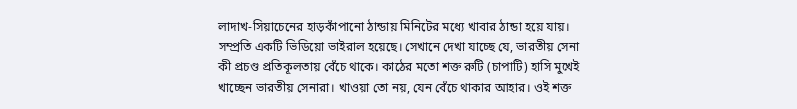লাদাখ-সিয়াচেনের হাড়কাঁপানো ঠান্ডায় মিনিটের মধ্যে খাবার ঠান্ডা হয়ে যায়। সম্প্রতি একটি ভিডিয়ো ভাইরাল হয়েছে। সেখানে দেখা যাচ্ছে যে, ভারতীয় সেনা কী প্রচণ্ড প্রতিকূলতায় বেঁচে থাকে। কাঠের মতো শক্ত রুটি (চাপাটি) হাসি মুখেই খাচ্ছেন ভারতীয় সেনারা। খাওয়া তো নয়, যেন বেঁচে থাকার আহার। ওই শক্ত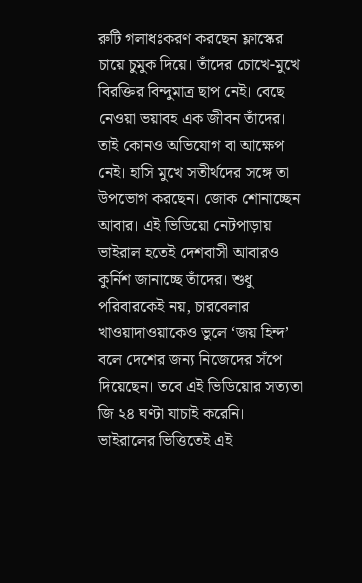রুটি গলাধঃকরণ করছেন ফ্লাস্কের চায়ে চুমুক দিয়ে। তাঁদের চোখে-মুখে বিরক্তির বিন্দুমাত্র ছাপ নেই। বেছে নেওয়া ভয়াবহ এক জীবন তাঁদের। তাই কোনও অভিযোগ বা আক্ষেপ নেই। হাসি মুখে সতীর্থদের সঙ্গে তা উপভোগ করছেন। জোক শোনাচ্ছেন আবার। এই ভিডিয়ো নেটপাড়ায় ভাইরাল হতেই দেশবাসী আবারও কুর্নিশ জানাচ্ছে তাঁদের। শুধু পরিবারকেই নয়, চারবেলার খাওয়াদাওয়াকেও ভুলে ‘জয় হিন্দ’ বলে দেশের জন্য নিজেদের সঁপে দিয়েছেন। তবে এই ভিডিয়োর সত্যতা জি ২৪ ঘণ্টা যাচাই করেনি। ভাইরালের ভিত্তিতেই এই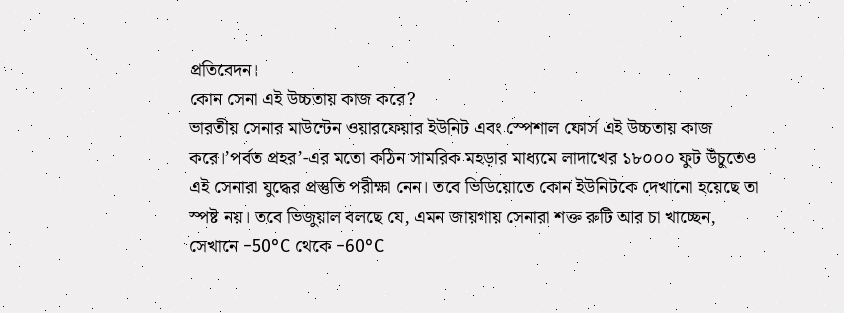প্রতিবেদন।
কোন সেনা এই উচ্চতায় কাজ করে?
ভারতীয় সেনার মাউন্টেন ওয়ারফেয়ার ইউনিট এবং স্পেশাল ফোর্স এই উচ্চতায় কাজ করে।’পর্বত প্রহর’-এর মতো কঠিন সামরিক মহড়ার মাধ্যমে লাদাখের ১৮০০০ ফুট উঁচুতেও এই সেনারা যুদ্ধের প্রস্তুতি পরীক্ষা নেন। তবে ভিডিয়োতে কোন ইউনিটকে দেখানো হয়েছে তা স্পষ্ট নয়। তবে ভিজুয়াল বলছে যে, এমন জায়গায় সেনারা শক্ত রুটি আর চা খাচ্ছেন, সেখানে −50°C থেকে −60°C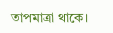তাপমাত্রা থাকে।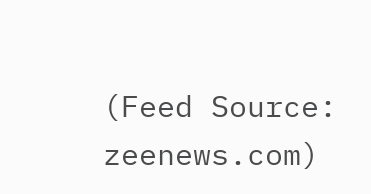(Feed Source: zeenews.com)